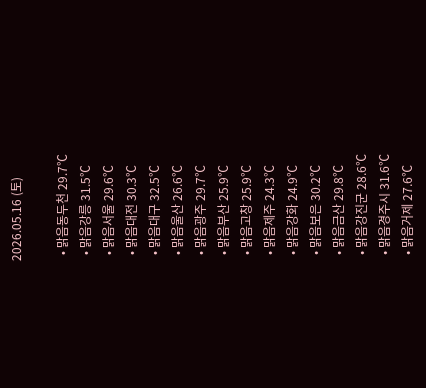2026.05.16 (토)

  • 맑음동두천 29.7℃
  • 맑음강릉 31.5℃
  • 맑음서울 29.6℃
  • 맑음대전 30.3℃
  • 맑음대구 32.5℃
  • 맑음울산 26.6℃
  • 맑음광주 29.7℃
  • 맑음부산 25.9℃
  • 맑음고창 25.9℃
  • 맑음제주 24.3℃
  • 맑음강화 24.9℃
  • 맑음보은 30.2℃
  • 맑음금산 29.8℃
  • 맑음강진군 28.6℃
  • 맑음경주시 31.6℃
  • 맑음거제 27.6℃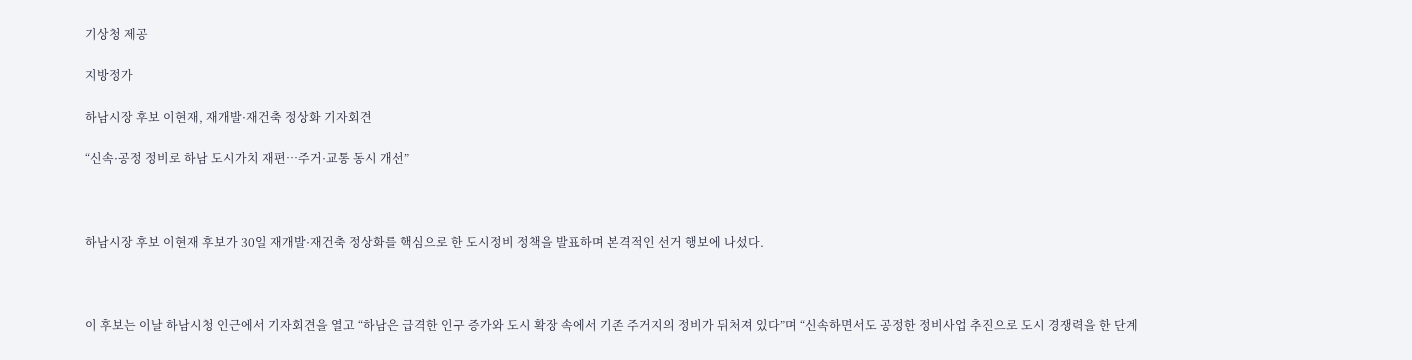기상청 제공

지방정가

하남시장 후보 이현재, 재개발·재건축 정상화 기자회견

“신속·공정 정비로 하남 도시가치 재편…주거·교통 동시 개선”



하남시장 후보 이현재 후보가 30일 재개발·재건축 정상화를 핵심으로 한 도시정비 정책을 발표하며 본격적인 선거 행보에 나섰다.



이 후보는 이날 하남시청 인근에서 기자회견을 열고 “하남은 급격한 인구 증가와 도시 확장 속에서 기존 주거지의 정비가 뒤처져 있다”며 “신속하면서도 공정한 정비사업 추진으로 도시 경쟁력을 한 단계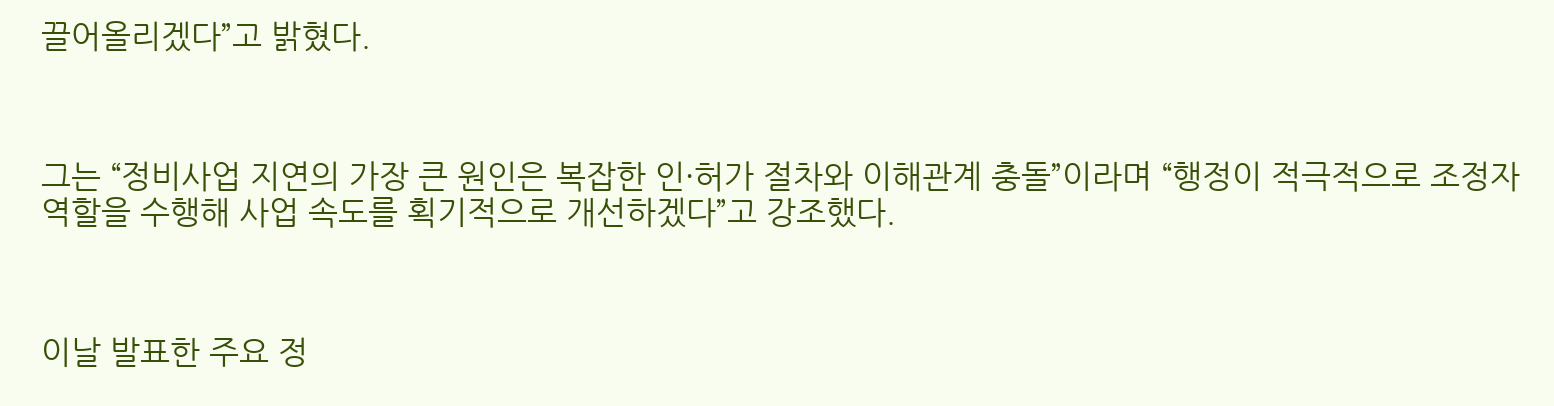끌어올리겠다”고 밝혔다.



그는 “정비사업 지연의 가장 큰 원인은 복잡한 인·허가 절차와 이해관계 충돌”이라며 “행정이 적극적으로 조정자 역할을 수행해 사업 속도를 획기적으로 개선하겠다”고 강조했다.



이날 발표한 주요 정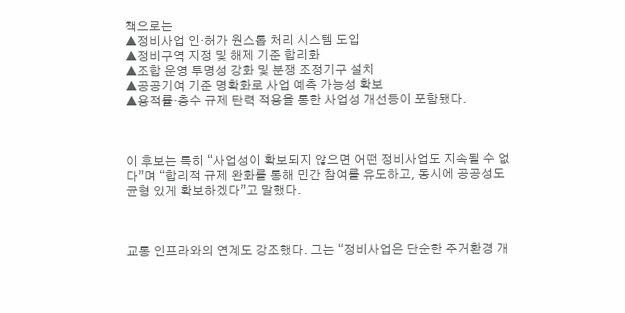책으로는
▲정비사업 인·허가 원스톱 처리 시스템 도입
▲정비구역 지정 및 해제 기준 합리화
▲조합 운영 투명성 강화 및 분쟁 조정기구 설치
▲공공기여 기준 명확화로 사업 예측 가능성 확보
▲용적률·층수 규제 탄력 적용을 통한 사업성 개선등이 포함됐다.



이 후보는 특히 “사업성이 확보되지 않으면 어떤 정비사업도 지속될 수 없다”며 “합리적 규제 완화를 통해 민간 참여를 유도하고, 동시에 공공성도 균형 있게 확보하겠다”고 말했다.



교통 인프라와의 연계도 강조했다. 그는 “정비사업은 단순한 주거환경 개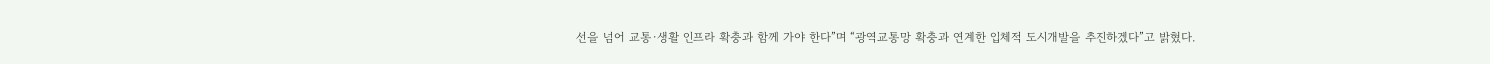선을 넘어 교통·생활 인프라 확충과 함께 가야 한다”며 “광역교통망 확충과 연계한 입체적 도시개발을 추진하겠다”고 밝혔다.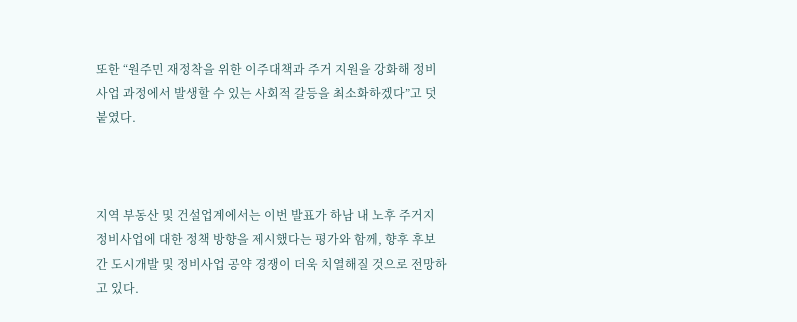또한 “원주민 재정착을 위한 이주대책과 주거 지원을 강화해 정비사업 과정에서 발생할 수 있는 사회적 갈등을 최소화하겠다”고 덧붙였다.



지역 부동산 및 건설업계에서는 이번 발표가 하남 내 노후 주거지 정비사업에 대한 정책 방향을 제시했다는 평가와 함께, 향후 후보 간 도시개발 및 정비사업 공약 경쟁이 더욱 치열해질 것으로 전망하고 있다.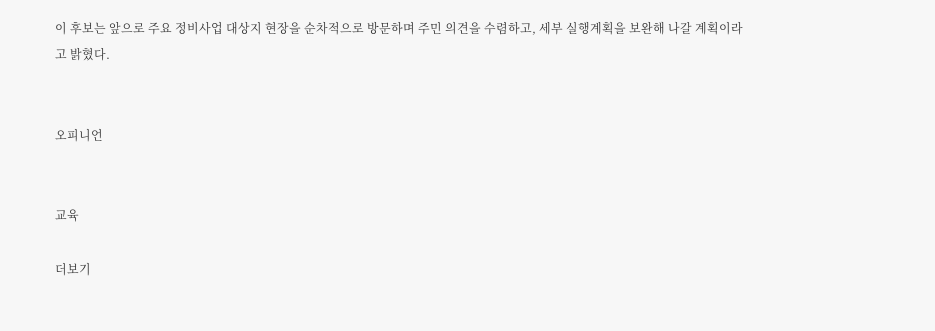이 후보는 앞으로 주요 정비사업 대상지 현장을 순차적으로 방문하며 주민 의견을 수렴하고, 세부 실행계획을 보완해 나갈 계획이라고 밝혔다.


오피니언


교육

더보기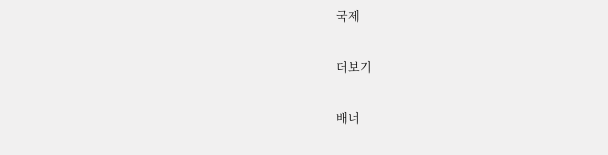국제

더보기

배너